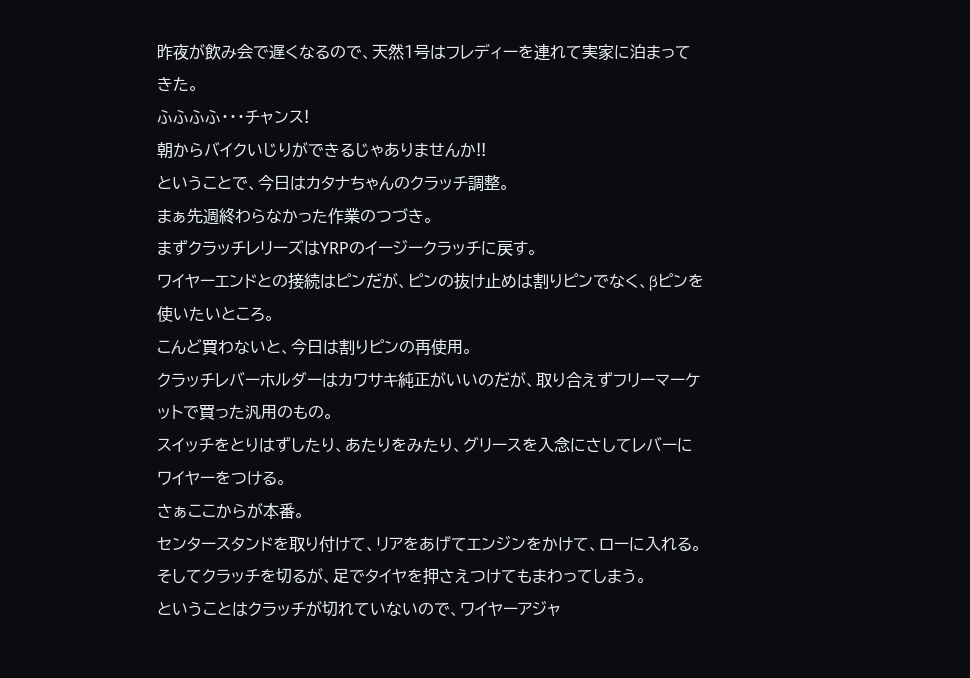昨夜が飲み会で遅くなるので、天然1号はフレディーを連れて実家に泊まってきた。
ふふふふ・・・チャンス!
朝からバイクいじりができるじゃありませんか!!
ということで、今日はカタナちゃんのクラッチ調整。
まぁ先週終わらなかった作業のつづき。
まずクラッチレリーズはYRPのイージークラッチに戻す。
ワイヤーエンドとの接続はピンだが、ピンの抜け止めは割りピンでなく、βピンを使いたいところ。
こんど買わないと、今日は割りピンの再使用。
クラッチレバーホルダーはカワサキ純正がいいのだが、取り合えずフリーマーケットで買った汎用のもの。
スイッチをとりはずしたり、あたりをみたり、グリースを入念にさしてレバーにワイヤーをつける。
さぁここからが本番。
センタースタンドを取り付けて、リアをあげてエンジンをかけて、ローに入れる。
そしてクラッチを切るが、足でタイヤを押さえつけてもまわってしまう。
ということはクラッチが切れていないので、ワイヤーアジャ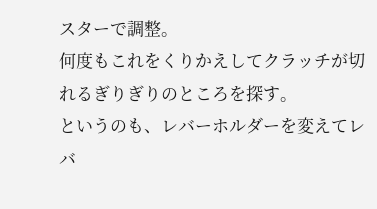スターで調整。
何度もこれをくりかえしてクラッチが切れるぎりぎりのところを探す。
というのも、レバーホルダーを変えてレバ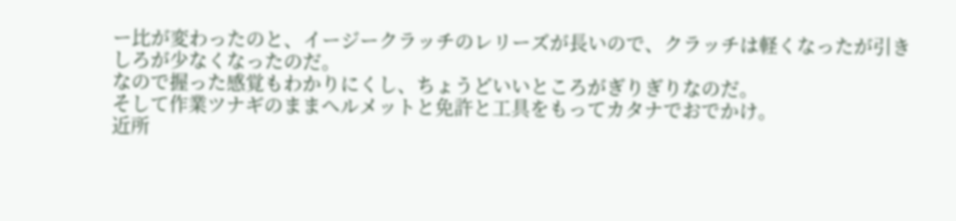ー比が変わったのと、イージークラッチのレリーズが長いので、クラッチは軽くなったが引きしろが少なくなったのだ。
なので握った感覚もわかりにくし、ちょうどいいところがぎりぎりなのだ。
そして作業ツナギのままヘルメットと免許と工具をもってカタナでおでかけ。
近所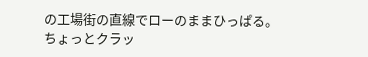の工場街の直線でローのままひっぱる。
ちょっとクラッ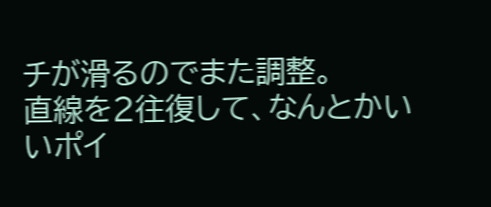チが滑るのでまた調整。
直線を2往復して、なんとかいいポイ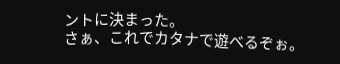ントに決まった。
さぁ、これでカタナで遊べるぞぉ。